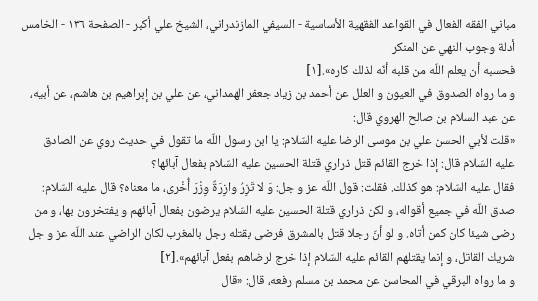مباني الفقه الفعال في القواعد الفقهية الأساسية - السيفي المازندراني، الشيخ علي أكبر - الصفحة ١٣٦ - الخامس أدلة وجوب النهي عن المنكر
فحسبه أن يعلم اللّه من قلبه أنّه لذلك كاره».[١]
و ما رواه الصدوق في العيون و العلل عن أحمد بن زياد جعفر الهمداني، عن علي بن إبراهيم بن هاشم، عن أبيه، عن عبد السلام بن صالح الهروي قال:
«قلت لأبي الحسن علي بن موسى الرضا عليه السّلام: يا ابن رسول اللّه ما تقول في حديث روي عن الصادق عليه السّلام قال: إذا خرج القائم قتل ذراري قتلة الحسين عليه السّلام بفعال آبائها؟
فقال عليه السّلام: هو كذلك. فقلت: قول اللّه عز و جل: وَ لا تَزِرُ وازِرَةٌ وِزْرَ أُخْرى، ما معناه؟ قال عليه السّلام:
صدق اللّه في جميع أقواله، و لكن ذراري قتلة الحسين عليه السّلام يرضون بفعال آبائهم و يفتخرون بها، و من رضى شيئا كان كمن أتاه. و لو أنّ رجلا قتل بالمشرق فرضى بقتله رجل بالمغرب لكان الراضي عند اللّه عز و جل شريك القاتل، و إنما يقتلهم القائم عليه السّلام إذا خرج لرضاهم بفعل آبائهم».[٢]
و ما رواه البرقي في المحاسن عن محمد بن مسلم رفعه، قال: «قال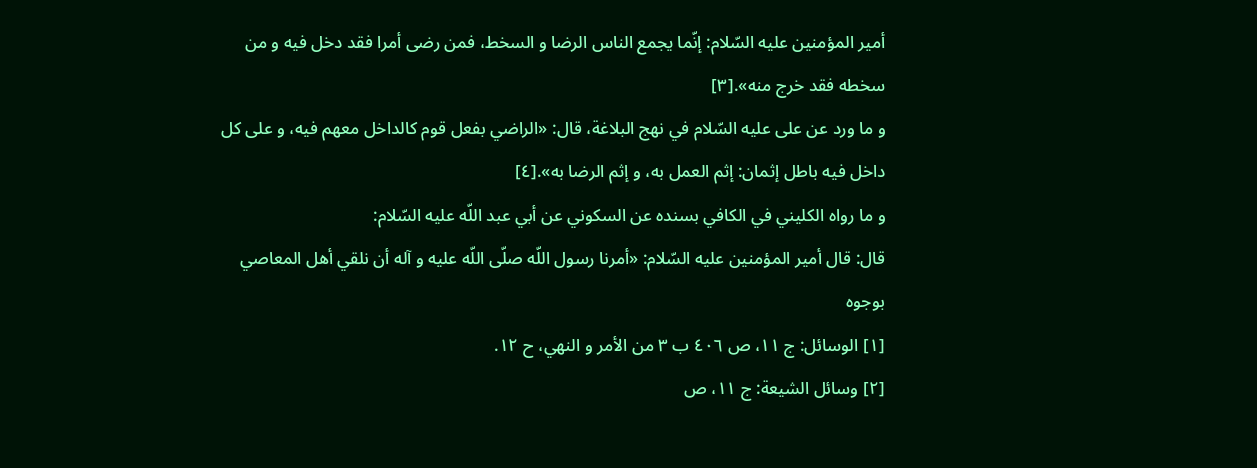أمير المؤمنين عليه السّلام: إنّما يجمع الناس الرضا و السخط، فمن رضى أمرا فقد دخل فيه و من سخطه فقد خرج منه».[٣]
و ما ورد عن على عليه السّلام في نهج البلاغة، قال: «الراضي بفعل قوم كالداخل معهم فيه، و على كل داخل فيه باطل إثمان: إثم العمل به، و إثم الرضا به».[٤]
و ما رواه الكليني في الكافي بسنده عن السكوني عن أبي عبد اللّه عليه السّلام:
قال: قال أمير المؤمنين عليه السّلام: «أمرنا رسول اللّه صلّى اللّه عليه و آله أن نلقي أهل المعاصي بوجوه
[١] الوسائل: ج ١١، ص ٤٠٦ ب ٣ من الأمر و النهي، ح ١٢.
[٢] وسائل الشيعة: ج ١١، ص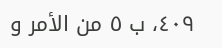٤٠٩، ب ٥ من الأمر و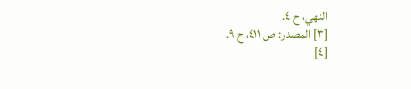النهي، ح ٤.
[٣] المصدر: ص ٤١١، ح ٩.
[٤]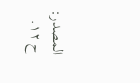المصدر: ح ١٢.